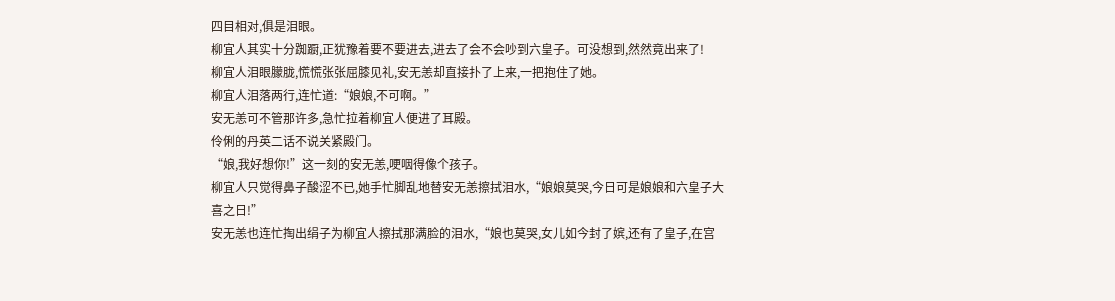四目相对,俱是泪眼。
柳宜人其实十分踟蹰,正犹豫着要不要进去,进去了会不会吵到六皇子。可没想到,然然竟出来了!
柳宜人泪眼朦胧,慌慌张张屈膝见礼,安无恙却直接扑了上来,一把抱住了她。
柳宜人泪落两行,连忙道:“娘娘,不可啊。”
安无恙可不管那许多,急忙拉着柳宜人便进了耳殿。
伶俐的丹英二话不说关紧殿门。
“娘,我好想你!”这一刻的安无恙,哽咽得像个孩子。
柳宜人只觉得鼻子酸涩不已,她手忙脚乱地替安无恙擦拭泪水,“娘娘莫哭,今日可是娘娘和六皇子大喜之日!”
安无恙也连忙掏出绢子为柳宜人擦拭那满脸的泪水,“娘也莫哭,女儿如今封了嫔,还有了皇子,在宫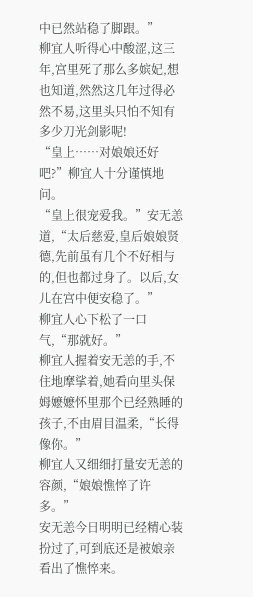中已然站稳了脚跟。”
柳宜人听得心中酸涩,这三年,宫里死了那么多嫔妃,想也知道,然然这几年过得必然不易,这里头只怕不知有多少刀光剑影呢!
“皇上……对娘娘还好吧?”柳宜人十分谨慎地问。
“皇上很宠爱我。”安无恙道,“太后慈爱,皇后娘娘贤德,先前虽有几个不好相与的,但也都过身了。以后,女儿在宫中便安稳了。”
柳宜人心下松了一口气,“那就好。”
柳宜人握着安无恙的手,不住地摩挲着,她看向里头保姆嬷嬷怀里那个已经熟睡的孩子,不由眉目温柔,“长得像你。”
柳宜人又细细打量安无恙的容颜,“娘娘憔悴了许多。”
安无恙今日明明已经精心装扮过了,可到底还是被娘亲看出了憔悴来。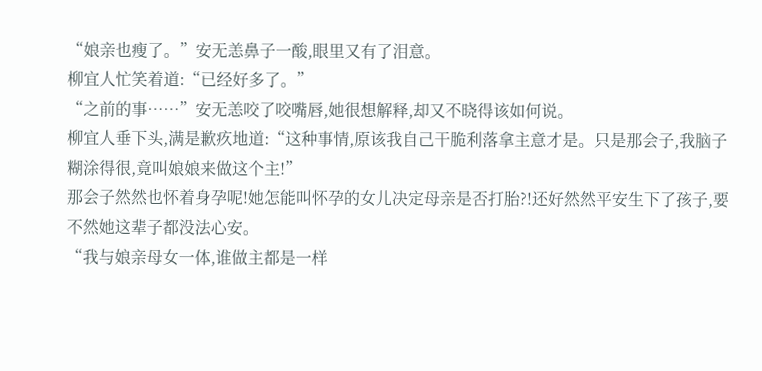“娘亲也瘦了。”安无恙鼻子一酸,眼里又有了泪意。
柳宜人忙笑着道:“已经好多了。”
“之前的事……”安无恙咬了咬嘴唇,她很想解释,却又不晓得该如何说。
柳宜人垂下头,满是歉疚地道:“这种事情,原该我自己干脆利落拿主意才是。只是那会子,我脑子糊涂得很,竟叫娘娘来做这个主!”
那会子然然也怀着身孕呢!她怎能叫怀孕的女儿决定母亲是否打胎?!还好然然平安生下了孩子,要不然她这辈子都没法心安。
“我与娘亲母女一体,谁做主都是一样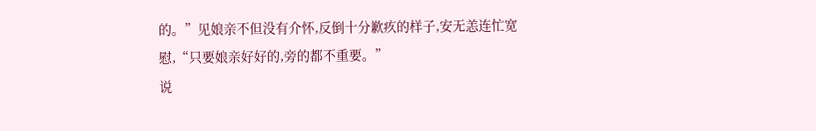的。”见娘亲不但没有介怀,反倒十分歉疚的样子,安无恙连忙宽慰,“只要娘亲好好的,旁的都不重要。”
说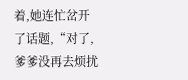着,她连忙岔开了话题,“对了,爹爹没再去烦扰